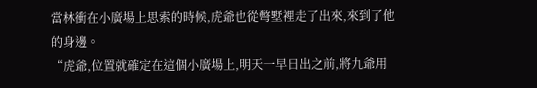當林衝在小廣場上思索的時候,虎爺也從彆墅裡走了出來,來到了他的身邊。
“虎爺,位置就確定在這個小廣場上,明天一早日出之前,將九爺用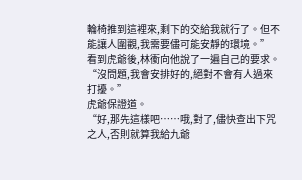輪椅推到這裡來,剩下的交給我就行了。但不能讓人圍觀,我需要儘可能安靜的環境。”
看到虎爺後,林衝向他說了一遍自己的要求。
“沒問題,我會安排好的,絕對不會有人過來打擾。”
虎爺保證道。
“好,那先這樣吧……哦,對了,儘快查出下咒之人,否則就算我給九爺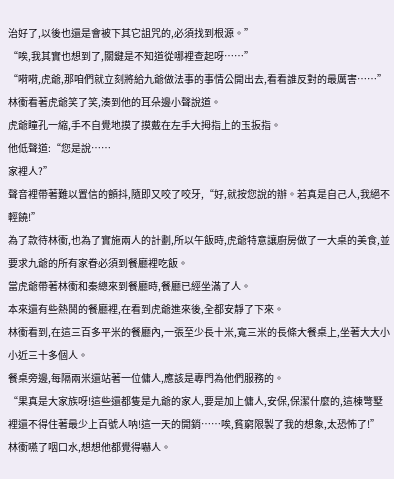治好了,以後也還是會被下其它詛咒的,必須找到根源。”
“唉,我其實也想到了,關鍵是不知道從哪裡查起呀……”
“嗬嗬,虎爺,那咱們就立刻將給九爺做法事的事情公開出去,看看誰反對的最厲害……”
林衝看著虎爺笑了笑,湊到他的耳朵邊小聲說道。
虎爺瞳孔一縮,手不自覺地摸了摸戴在左手大拇指上的玉扳指。
他低聲道:“您是說……
家裡人?”
聲音裡帶著難以置信的顫抖,隨即又咬了咬牙,“好,就按您說的辦。若真是自己人,我絕不輕饒!”
為了款待林衝,也為了實施兩人的計劃,所以午飯時,虎爺特意讓廚房做了一大桌的美食,並要求九爺的所有家眷必須到餐廳裡吃飯。
當虎爺帶著林衝和秦總來到餐廳時,餐廳已經坐滿了人。
本來還有些熱鬨的餐廳裡,在看到虎爺進來後,全都安靜了下來。
林衝看到,在這三百多平米的餐廳內,一張至少長十米,寬三米的長條大餐桌上,坐著大大小小近三十多個人。
餐桌旁邊,每隔兩米還站著一位傭人,應該是專門為他們服務的。
“果真是大家族呀!這些還都隻是九爺的家人,要是加上傭人,安保,保潔什麼的,這棟彆墅裡還不得住著最少上百號人呐!這一天的開銷……唉,貧窮限製了我的想象,太恐怖了!”
林衝嚥了咽口水,想想他都覺得嚇人。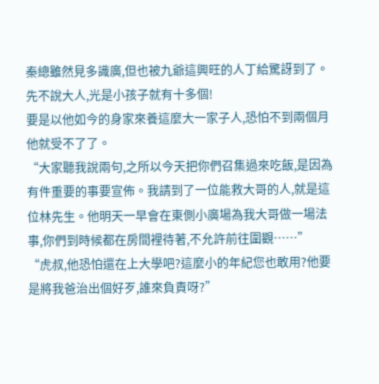秦總雖然見多識廣,但也被九爺這興旺的人丁給驚訝到了。
先不說大人,光是小孩子就有十多個!
要是以他如今的身家來養這麼大一家子人,恐怕不到兩個月他就受不了了。
“大家聽我說兩句,之所以今天把你們召集過來吃飯,是因為有件重要的事要宣佈。我請到了一位能救大哥的人,就是這位林先生。他明天一早會在東側小廣場為我大哥做一場法事,你們到時候都在房間裡待著,不允許前往圍觀……”
“虎叔,他恐怕還在上大學吧?這麼小的年紀您也敢用?他要是將我爸治出個好歹,誰來負責呀?”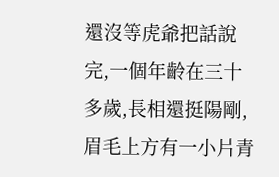還沒等虎爺把話說完,一個年齡在三十多歲,長相還挺陽剛,眉毛上方有一小片青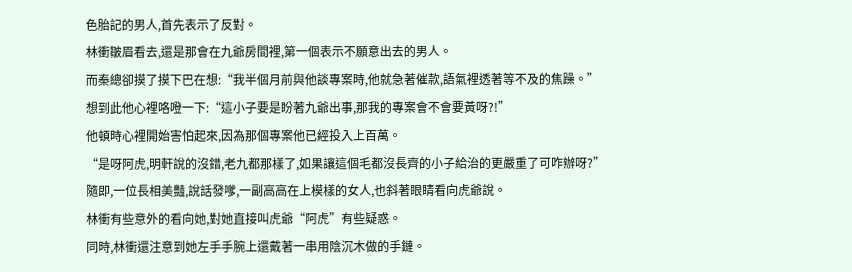色胎記的男人,首先表示了反對。
林衝皺眉看去,還是那會在九爺房間裡,第一個表示不願意出去的男人。
而秦總卻摸了摸下巴在想:“我半個月前與他談專案時,他就急著催款,語氣裡透著等不及的焦躁。”
想到此他心裡咯噔一下:“這小子要是盼著九爺出事,那我的專案會不會要黃呀?!”
他頓時心裡開始害怕起來,因為那個專案他已經投入上百萬。
“是呀阿虎,明軒說的沒錯,老九都那樣了,如果讓這個毛都沒長齊的小子給治的更嚴重了可咋辦呀?”
隨即,一位長相美豔,說話發嗲,一副高高在上模樣的女人,也斜著眼睛看向虎爺說。
林衝有些意外的看向她,對她直接叫虎爺“阿虎”有些疑惑。
同時,林衝還注意到她左手手腕上還戴著一串用陰沉木做的手鏈。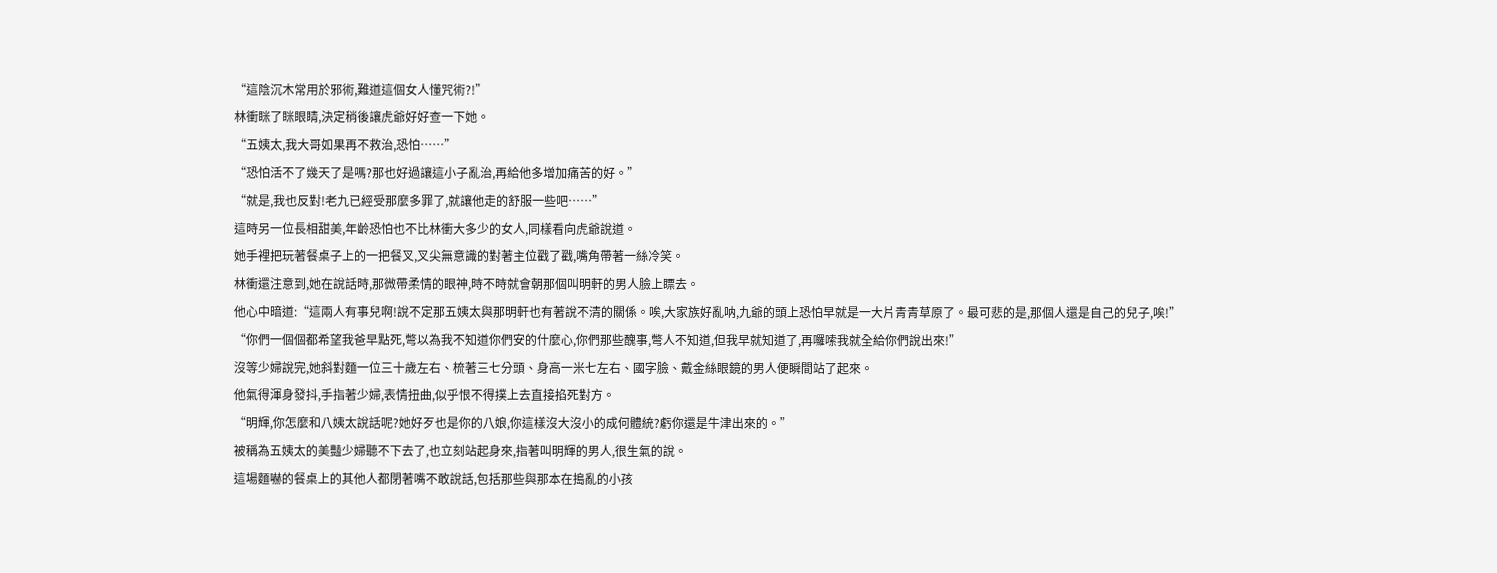“這陰沉木常用於邪術,難道這個女人懂咒術?!”
林衝眯了眯眼睛,決定稍後讓虎爺好好查一下她。
“五姨太,我大哥如果再不救治,恐怕……”
“恐怕活不了幾天了是嗎?那也好過讓這小子亂治,再給他多增加痛苦的好。”
“就是,我也反對!老九已經受那麼多罪了,就讓他走的舒服一些吧……”
這時另一位長相甜美,年齡恐怕也不比林衝大多少的女人,同樣看向虎爺說道。
她手裡把玩著餐桌子上的一把餐叉,叉尖無意識的對著主位戳了戳,嘴角帶著一絲冷笑。
林衝還注意到,她在說話時,那微帶柔情的眼神,時不時就會朝那個叫明軒的男人臉上瞟去。
他心中暗道:“這兩人有事兒啊!說不定那五姨太與那明軒也有著說不清的關係。唉,大家族好亂呐,九爺的頭上恐怕早就是一大片青青草原了。最可悲的是,那個人還是自己的兒子,唉!”
“你們一個個都希望我爸早點死,彆以為我不知道你們安的什麼心,你們那些醜事,彆人不知道,但我早就知道了,再囉嗦我就全給你們說出來!”
沒等少婦說完,她斜對麵一位三十歲左右、梳著三七分頭、身高一米七左右、國字臉、戴金絲眼鏡的男人便瞬間站了起來。
他氣得渾身發抖,手指著少婦,表情扭曲,似乎恨不得撲上去直接掐死對方。
“明輝,你怎麼和八姨太說話呢?她好歹也是你的八娘,你這樣沒大沒小的成何體統?虧你還是牛津出來的。”
被稱為五姨太的美豔少婦聽不下去了,也立刻站起身來,指著叫明輝的男人,很生氣的說。
這場麵嚇的餐桌上的其他人都閉著嘴不敢說話,包括那些與那本在搗亂的小孩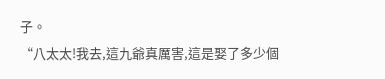子。
“八太太!我去,這九爺真厲害,這是娶了多少個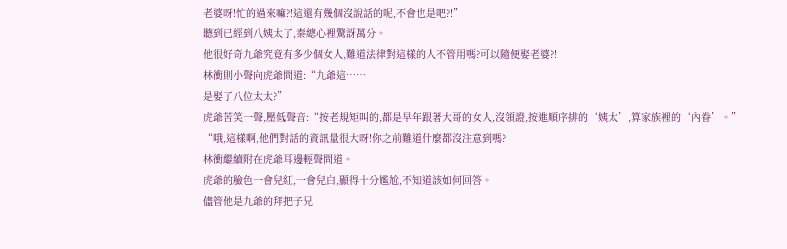老婆呀!忙的過來嘛?!這還有幾個沒說話的呢,不會也是吧?!”
聽到已經到八姨太了,秦總心裡驚訝萬分。
他很好奇九爺究竟有多少個女人,難道法律對這樣的人不管用嗎?可以隨便娶老婆?!
林衝則小聲向虎爺問道:“九爺這……
是娶了八位太太?”
虎爺苦笑一聲,壓低聲音:“按老規矩叫的,都是早年跟著大哥的女人,沒領證,按進順序排的‘姨太’,算家族裡的‘內眷’。”
“哦,這樣啊,他們對話的資訊量很大呀!你之前難道什麼都沒注意到嗎?
林衝繼續附在虎爺耳邊輕聲問道。
虎爺的臉色一會兒紅,一會兒白,顯得十分尷尬,不知道該如何回答。
儘管他是九爺的拜把子兄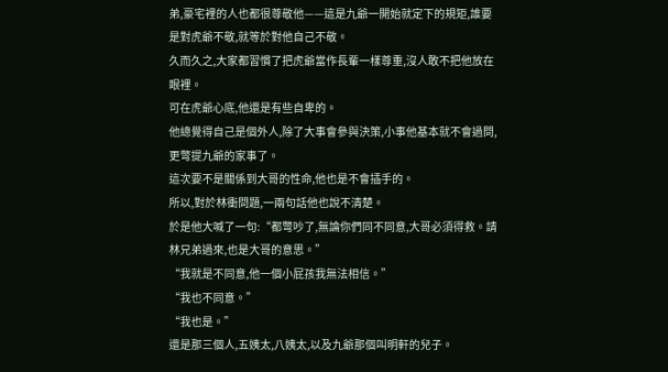弟,豪宅裡的人也都很尊敬他——這是九爺一開始就定下的規矩,誰要是對虎爺不敬,就等於對他自己不敬。
久而久之,大家都習慣了把虎爺當作長輩一樣尊重,沒人敢不把他放在眼裡。
可在虎爺心底,他還是有些自卑的。
他總覺得自己是個外人,除了大事會參與決策,小事他基本就不會過問,更彆提九爺的家事了。
這次要不是關係到大哥的性命,他也是不會插手的。
所以,對於林衝問題,一兩句話他也說不清楚。
於是他大喊了一句:“都彆吵了,無論你們同不同意,大哥必須得救。請林兄弟過來,也是大哥的意思。”
“我就是不同意,他一個小屁孩我無法相信。”
“我也不同意。”
“我也是。”
還是那三個人,五姨太,八姨太,以及九爺那個叫明軒的兒子。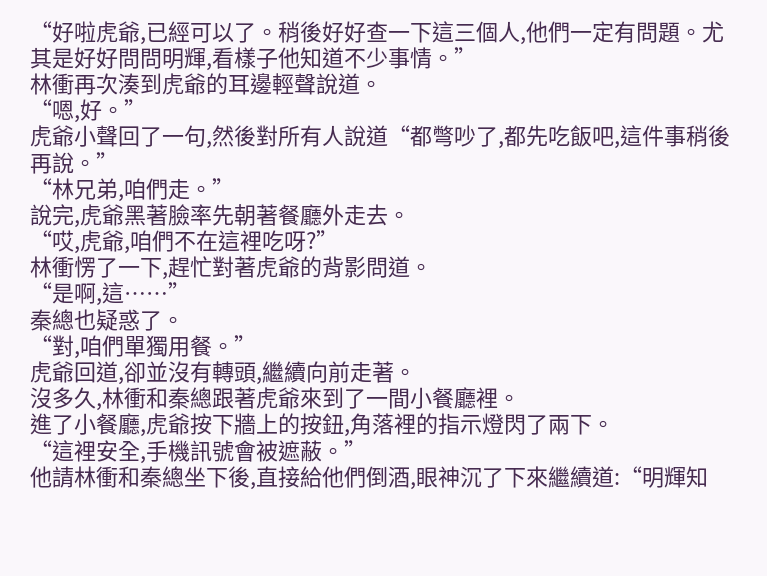“好啦虎爺,已經可以了。稍後好好查一下這三個人,他們一定有問題。尤其是好好問問明輝,看樣子他知道不少事情。”
林衝再次湊到虎爺的耳邊輕聲說道。
“嗯,好。”
虎爺小聲回了一句,然後對所有人說道“都彆吵了,都先吃飯吧,這件事稍後再說。”
“林兄弟,咱們走。”
說完,虎爺黑著臉率先朝著餐廳外走去。
“哎,虎爺,咱們不在這裡吃呀?”
林衝愣了一下,趕忙對著虎爺的背影問道。
“是啊,這……”
秦總也疑惑了。
“對,咱們單獨用餐。”
虎爺回道,卻並沒有轉頭,繼續向前走著。
沒多久,林衝和秦總跟著虎爺來到了一間小餐廳裡。
進了小餐廳,虎爺按下牆上的按鈕,角落裡的指示燈閃了兩下。
“這裡安全,手機訊號會被遮蔽。”
他請林衝和秦總坐下後,直接給他們倒酒,眼神沉了下來繼續道:“明輝知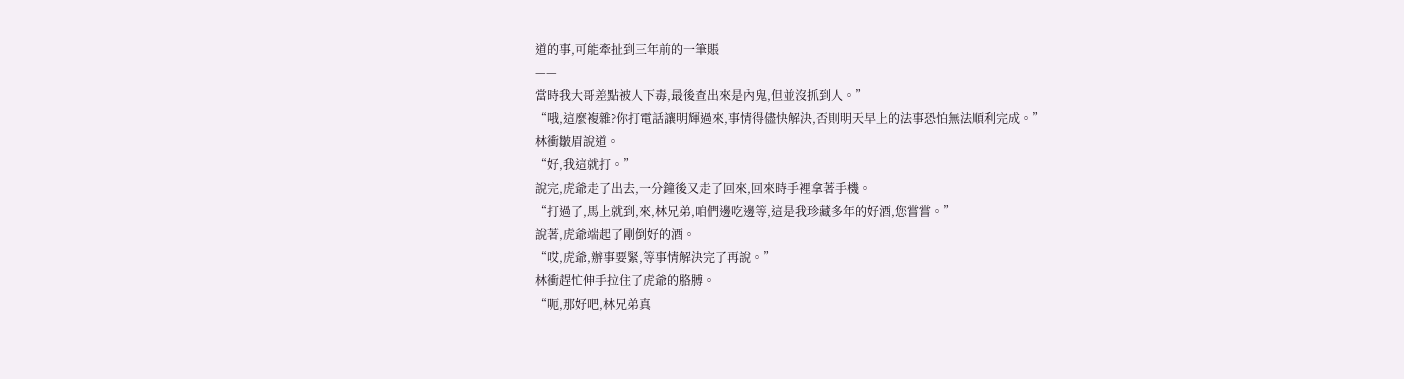道的事,可能牽扯到三年前的一筆賬
——
當時我大哥差點被人下毒,最後查出來是內鬼,但並沒抓到人。”
“哦,這麼複雜?你打電話讓明輝過來,事情得儘快解決,否則明天早上的法事恐怕無法順利完成。”
林衝皺眉說道。
“好,我這就打。”
說完,虎爺走了出去,一分鐘後又走了回來,回來時手裡拿著手機。
“打過了,馬上就到,來,林兄弟,咱們邊吃邊等,這是我珍藏多年的好酒,您嘗嘗。”
說著,虎爺端起了剛倒好的酒。
“哎,虎爺,辦事要緊,等事情解決完了再說。”
林衝趕忙伸手拉住了虎爺的胳膊。
“呃,那好吧,林兄弟真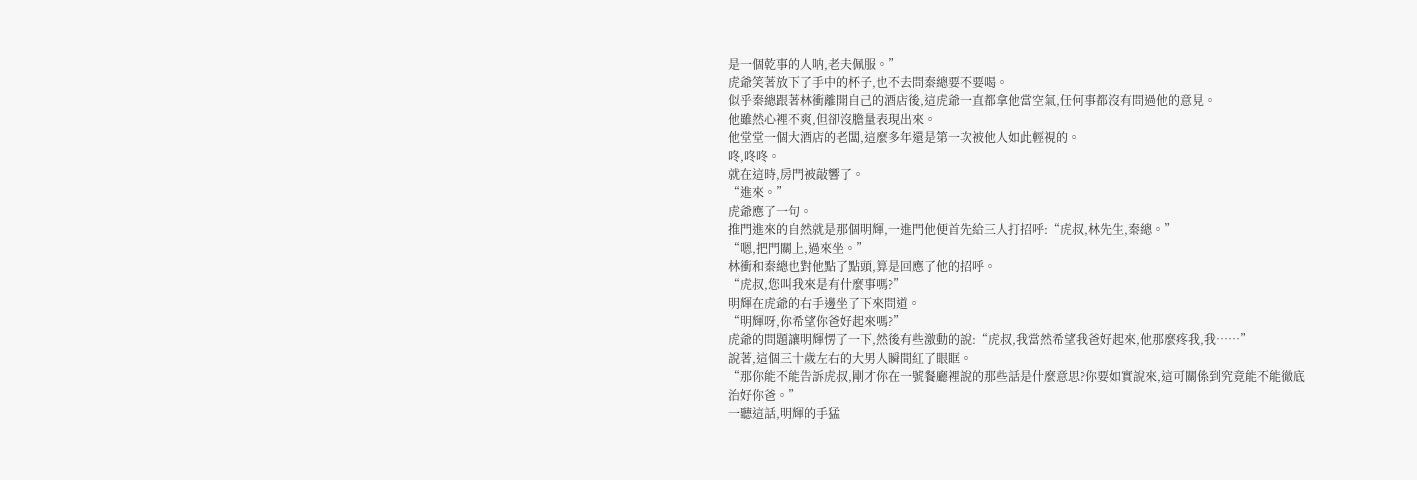是一個乾事的人呐,老夫佩服。”
虎爺笑著放下了手中的杯子,也不去問秦總要不要喝。
似乎秦總跟著林衝離開自己的酒店後,這虎爺一直都拿他當空氣,任何事都沒有問過他的意見。
他雖然心裡不爽,但卻沒膽量表現出來。
他堂堂一個大酒店的老闆,這麼多年還是第一次被他人如此輕視的。
咚,咚咚。
就在這時,房門被敲響了。
“進來。”
虎爺應了一句。
推門進來的自然就是那個明輝,一進門他便首先給三人打招呼:“虎叔,林先生,秦總。”
“嗯,把門關上,過來坐。”
林衝和秦總也對他點了點頭,算是回應了他的招呼。
“虎叔,您叫我來是有什麼事嗎?”
明輝在虎爺的右手邊坐了下來問道。
“明輝呀,你希望你爸好起來嗎?”
虎爺的問題讓明輝愣了一下,然後有些激動的說:“虎叔,我當然希望我爸好起來,他那麼疼我,我……”
說著,這個三十歲左右的大男人瞬間紅了眼眶。
“那你能不能告訴虎叔,剛才你在一號餐廳裡說的那些話是什麼意思?你要如實說來,這可關係到究竟能不能徹底治好你爸。”
一聽這話,明輝的手猛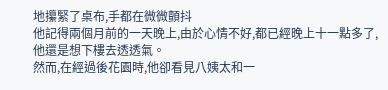地攥緊了桌布,手都在微微顫抖
他記得兩個月前的一天晚上,由於心情不好,都已經晚上十一點多了,他還是想下樓去透透氣。
然而,在經過後花園時,他卻看見八姨太和一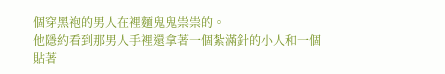個穿黑袍的男人在裡麵鬼鬼祟祟的。
他隱約看到那男人手裡還拿著一個紮滿針的小人和一個貼著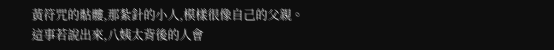黃符咒的骷髏,那紮針的小人,模樣很像自己的父親。
這事若說出來,八姨太背後的人會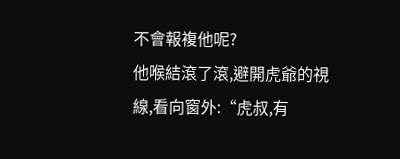不會報複他呢?
他喉結滾了滾,避開虎爺的視線,看向窗外:“虎叔,有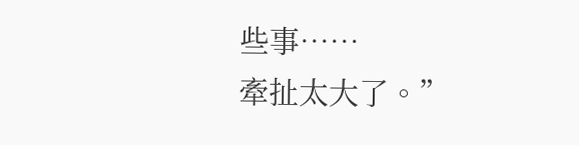些事……
牽扯太大了。”